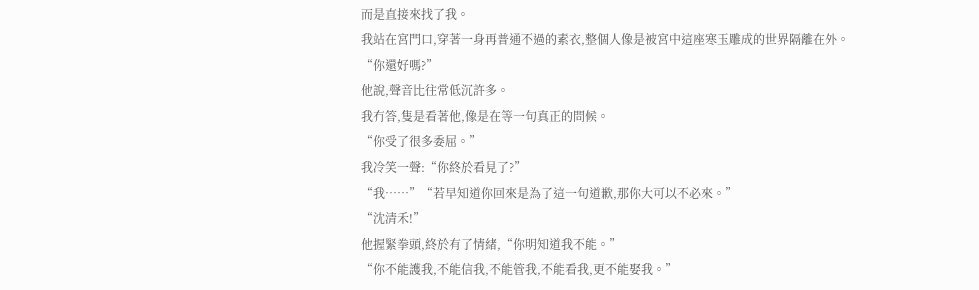而是直接來找了我。
我站在宮門口,穿著一身再普通不過的素衣,整個人像是被宮中這座寒玉雕成的世界隔離在外。
“你還好嗎?”
他說,聲音比往常低沉許多。
我冇答,隻是看著他,像是在等一句真正的問候。
“你受了很多委屈。”
我冷笑一聲:“你終於看見了?”
“我……”“若早知道你回來是為了這一句道歉,那你大可以不必來。”
“沈清禾!”
他握緊拳頭,終於有了情緒,“你明知道我不能。”
“你不能護我,不能信我,不能管我,不能看我,更不能娶我。”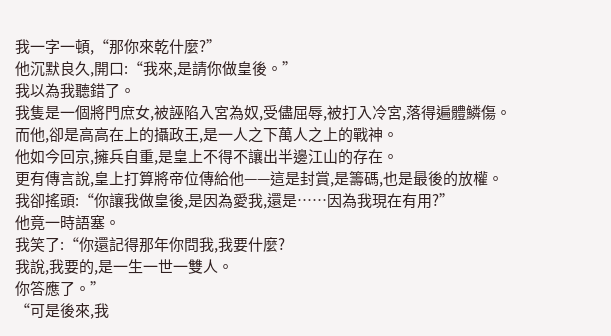我一字一頓,“那你來乾什麼?”
他沉默良久,開口:“我來,是請你做皇後。”
我以為我聽錯了。
我隻是一個將門庶女,被誣陷入宮為奴,受儘屈辱,被打入冷宮,落得遍體鱗傷。
而他,卻是高高在上的攝政王,是一人之下萬人之上的戰神。
他如今回京,擁兵自重,是皇上不得不讓出半邊江山的存在。
更有傳言說,皇上打算將帝位傳給他——這是封賞,是籌碼,也是最後的放權。
我卻搖頭:“你讓我做皇後,是因為愛我,還是……因為我現在有用?”
他竟一時語塞。
我笑了:“你還記得那年你問我,我要什麼?
我說,我要的,是一生一世一雙人。
你答應了。”
“可是後來,我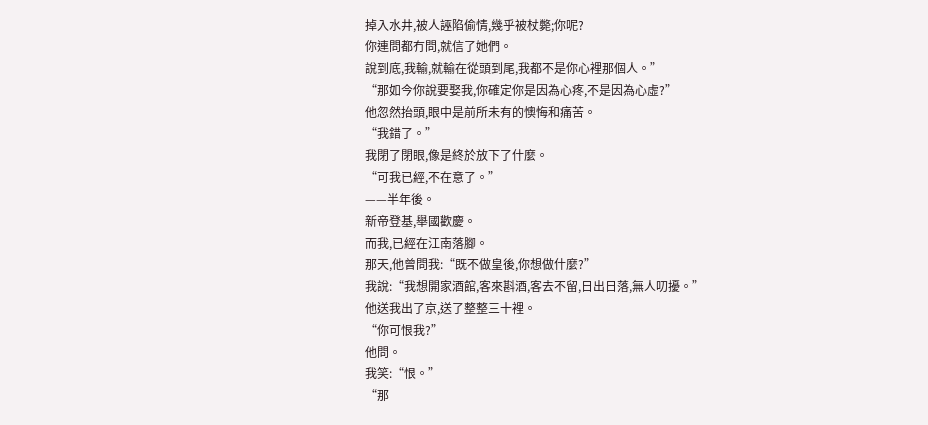掉入水井,被人誣陷偷情,幾乎被杖斃;你呢?
你連問都冇問,就信了她們。
說到底,我輸,就輸在從頭到尾,我都不是你心裡那個人。”
“那如今你說要娶我,你確定你是因為心疼,不是因為心虛?”
他忽然抬頭,眼中是前所未有的懊悔和痛苦。
“我錯了。”
我閉了閉眼,像是終於放下了什麼。
“可我已經,不在意了。”
——半年後。
新帝登基,舉國歡慶。
而我,已經在江南落腳。
那天,他曾問我:“既不做皇後,你想做什麼?”
我說:“我想開家酒館,客來斟酒,客去不留,日出日落,無人叨擾。”
他送我出了京,送了整整三十裡。
“你可恨我?”
他問。
我笑:“恨。”
“那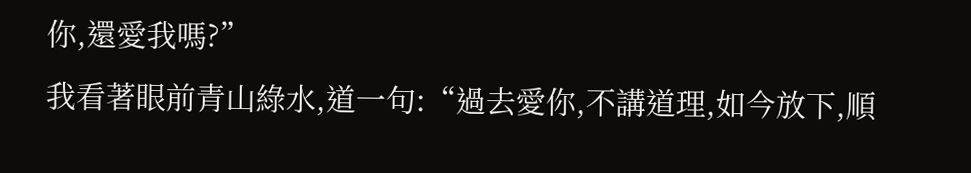你,還愛我嗎?”
我看著眼前青山綠水,道一句:“過去愛你,不講道理,如今放下,順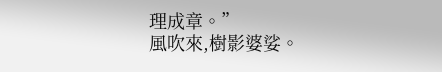理成章。”
風吹來,樹影婆娑。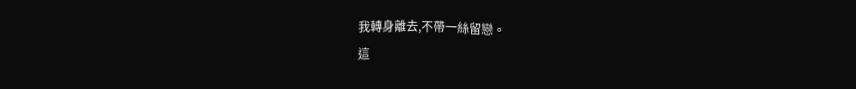我轉身離去,不帶一絲留戀。
這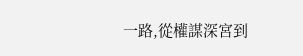一路,從權謀深宮到